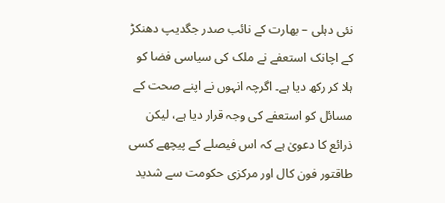نئی دہلی – بھارت کے نائب صدر جگدیپ دھنکڑ کے اچانک استعفے نے ملک کی سیاسی فضا کو ہلا کر رکھ دیا ہے۔ اگرچہ انہوں نے اپنے صحت کے مسائل کو استعفے کی وجہ قرار دیا ہے، لیکن ذرائع کا دعویٰ ہے کہ اس فیصلے کے پیچھے کسی طاقتور فون کال اور مرکزی حکومت سے شدید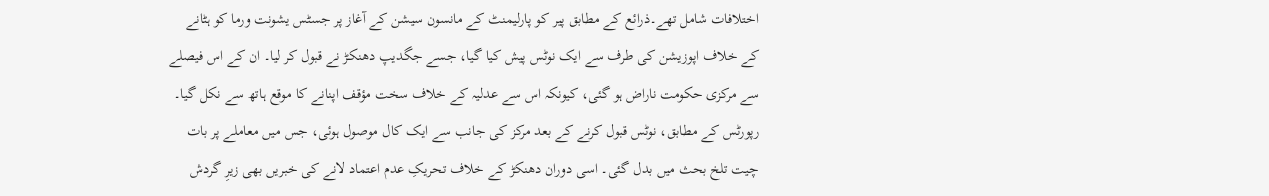اختلافات شامل تھے۔ذرائع کے مطابق پیر کو پارلیمنٹ کے مانسون سیشن کے آغاز پر جسٹس یشونت ورما کو ہٹانے کے خلاف اپوزیشن کی طرف سے ایک نوٹس پیش کیا گیا، جسے جگدیپ دھنکڑ نے قبول کر لیا۔ ان کے اس فیصلے سے مرکزی حکومت ناراض ہو گئی، کیونکہ اس سے عدلیہ کے خلاف سخت مؤقف اپنانے کا موقع ہاتھ سے نکل گیا۔
رپورٹس کے مطابق، نوٹس قبول کرنے کے بعد مرکز کی جانب سے ایک کال موصول ہوئی، جس میں معاملے پر بات چیت تلخ بحث میں بدل گئی۔ اسی دوران دھنکڑ کے خلاف تحریکِ عدم اعتماد لانے کی خبریں بھی زیرِ گردش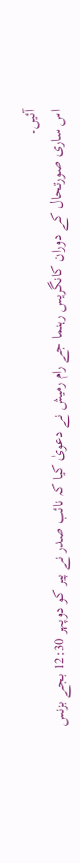آئیں۔
اس ساری صورتحال کے دوران کانگریس رہنما جے رام رمیش نے دعویٰ کیا کہ نائب صدر نے پیر کو دوپہر 12:30 بجے بزنس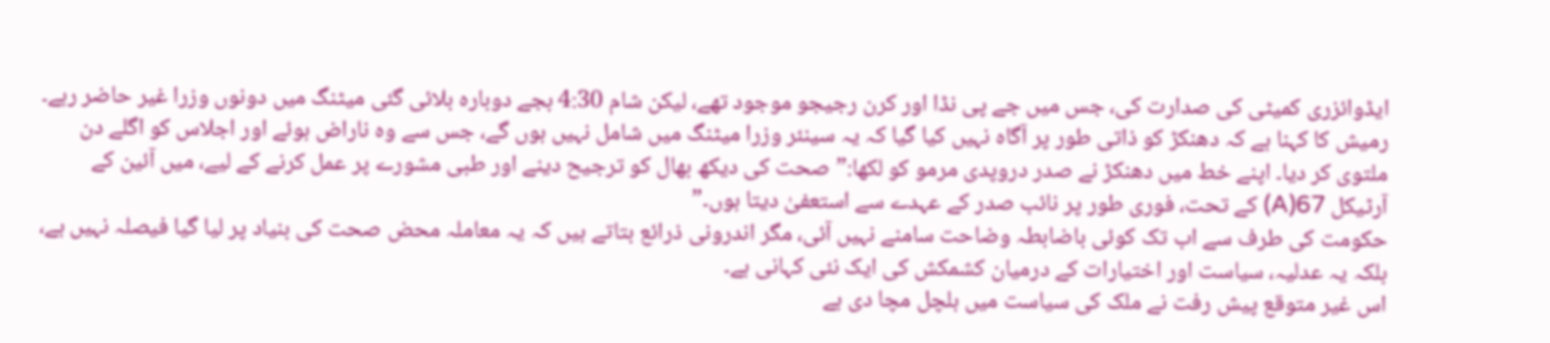ایڈوائزری کمیٹی کی صدارت کی، جس میں جے پی نڈا اور کرن رجیجو موجود تھے، لیکن شام 4:30 بجے دوبارہ بلائی گئی میٹنگ میں دونوں وزرا غیر حاضر رہے۔
رمیش کا کہنا ہے کہ دھنکڑ کو ذاتی طور پر آگاہ نہیں کیا گیا کہ یہ سینئر وزرا میٹنگ میں شامل نہیں ہوں گے، جس سے وہ ناراض ہوئے اور اجلاس کو اگلے دن ملتوی کر دیا۔ اپنے خط میں دھنکڑ نے صدر دروپدی مرمو کو لکھا:”صحت کی دیکھ بھال کو ترجیح دینے اور طبی مشورے پر عمل کرنے کے لیے، میں آئین کے آرٹیکل 67(A) کے تحت، فوری طور پر نائب صدر کے عہدے سے استعفیٰ دیتا ہوں۔”
حکومت کی طرف سے اب تک کوئی باضابطہ وضاحت سامنے نہیں آئی، مگر اندرونی ذرائع بتاتے ہیں کہ یہ معاملہ محض صحت کی بنیاد پر لیا گیا فیصلہ نہیں ہے، بلکہ یہ عدلیہ، سیاست اور اختیارات کے درمیان کشمکش کی ایک نئی کہانی ہے۔
اس غیر متوقع پیش رفت نے ملک کی سیاست میں ہلچل مچا دی ہے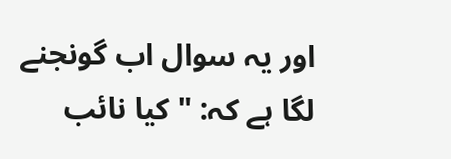اور یہ سوال اب گونجنے لگا ہے کہ: "کیا نائب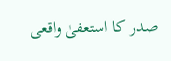صدر کا استعفیٰ واقعی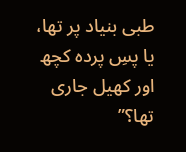طبی بنیاد پر تھا، یا پسِ پردہ کچھ اور کھیل جاری تھا؟”